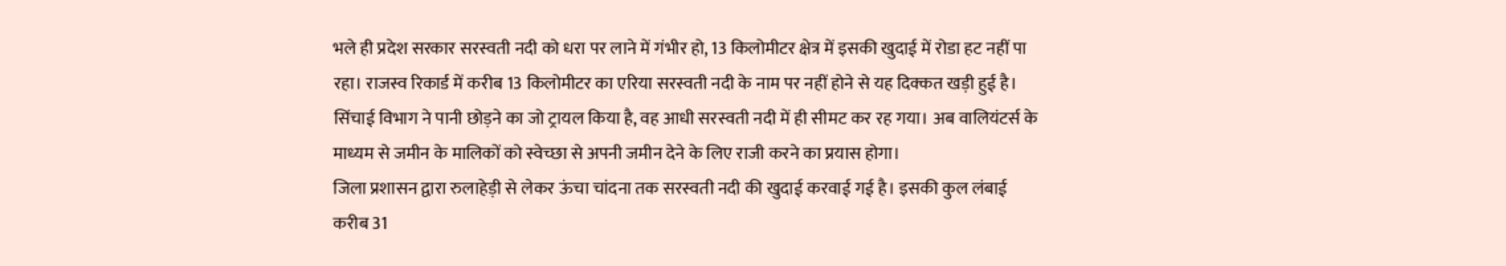भले ही प्रदेश सरकार सरस्वती नदी को धरा पर लाने में गंभीर हो, 13 किलोमीटर क्षेत्र में इसकी खुदाई में रोडा हट नहीं पा रहा। राजस्व रिकार्ड में करीब 13 किलोमीटर का एरिया सरस्वती नदी के नाम पर नहीं होने से यह दिक्कत खड़ी हुई है। सिंचाई विभाग ने पानी छोड़ने का जो ट्रायल किया है, वह आधी सरस्वती नदी में ही सीमट कर रह गया। अब वालियंटर्स के माध्यम से जमीन के मालिकों को स्वेच्छा से अपनी जमीन देने के लिए राजी करने का प्रयास होगा।
जिला प्रशासन द्वारा रुलाहेड़ी से लेकर ऊंचा चांदना तक सरस्वती नदी की खुदाई करवाई गई है। इसकी कुल लंबाई करीब 31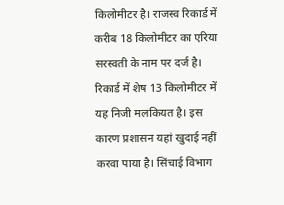किलोमीटर है। राजस्व रिकार्ड में करीब 18 किलोमीटर का एरिया सरस्वती के नाम पर दर्ज है। रिकार्ड में शेष 13 किलोमीटर में यह निजी मलकियत है। इस कारण प्रशासन यहां खुदाई नहीं करवा पाया है। सिंचाई विभाग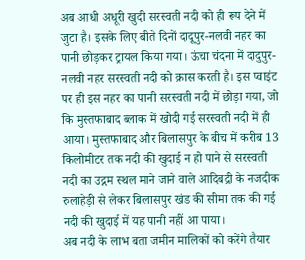अब आधी अधूरी खुदी सरस्वती नदी को ही रूप देने में जुटा है। इसके लिए बीते दिनों दादूपुर-नलवी नहर का पानी छोड़कर ट्रायल किया गया। ऊंचा चंदना में दादुपुर-नलवी नहर सरस्वती नदी को क्रास करती है। इस प्वाइंट पर ही इस नहर का पानी सरस्वती नदी में छोड़ा गया, जो कि मुस्तफाबाद ब्लाक में खोदी गई सरस्वती नदी में ही आया। मुस्तफाबाद और बिलासपुर के बीच में करीब 13 किलोमीटर तक नदी की खुदाई न हो पाने से सरस्वती नदी का उद्गम स्थल माने जाने वाले आदिबद्री के नजदीक रुलाहेड़ी से लेकर बिलासपुर खंड की सीमा तक की गई नदी की खुदाई में यह पानी नहीं आ पाया।
अब नदी के लाभ बता जमीन मालिकों को करेंगे तैयार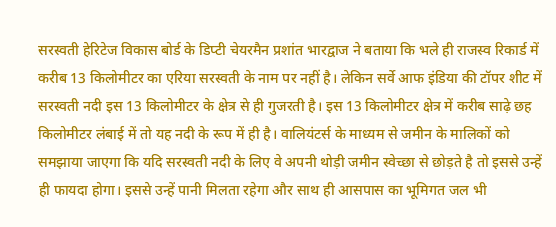सरस्वती हेरिटेज विकास बोर्ड के डिप्टी चेयरमैन प्रशांत भारद्वाज ने बताया कि भले ही राजस्व रिकार्ड में करीब 13 किलोमीटर का एरिया सरस्वती के नाम पर नहीं है। लेकिन सर्वे आफ इंडिया की टॉपर शीट में सरस्वती नदी इस 13 किलोमीटर के क्षेत्र से ही गुजरती है। इस 13 किलोमीटर क्षेत्र में करीब साढ़े छह किलोमीटर लंबाई में तो यह नदी के रूप में ही है। वालियंटर्स के माध्यम से जमीन के मालिकों को समझाया जाएगा कि यदि सरस्वती नदी के लिए वे अपनी थोड़ी जमीन स्वेच्छा से छोड़ते है तो इससे उन्हें ही फायदा होगा। इससे उन्हें पानी मिलता रहेगा और साथ ही आसपास का भूमिगत जल भी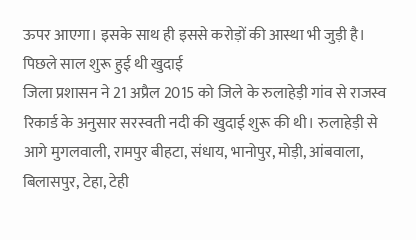ऊपर आएगा। इसके साथ ही इससे करोड़ों की आस्था भी जुड़ी है।
पिछले साल शुरू हुई थी खुदाई
जिला प्रशासन ने 21 अप्रैल 2015 को जिले के रुलाहेड़ी गांव से राजस्व रिकार्ड के अनुसार सरस्वती नदी की खुदाई शुरू की थी। रुलाहेड़ी से आगे मुगलवाली, रामपुर बीहटा, संधाय, भानोपुर, मोड़ी, आंबवाला, बिलासपुर, टेहा, टेही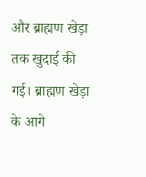और ब्राह्मण खेड़ा तक खुदाई की गई। ब्राह्मण खेड़ा के आगे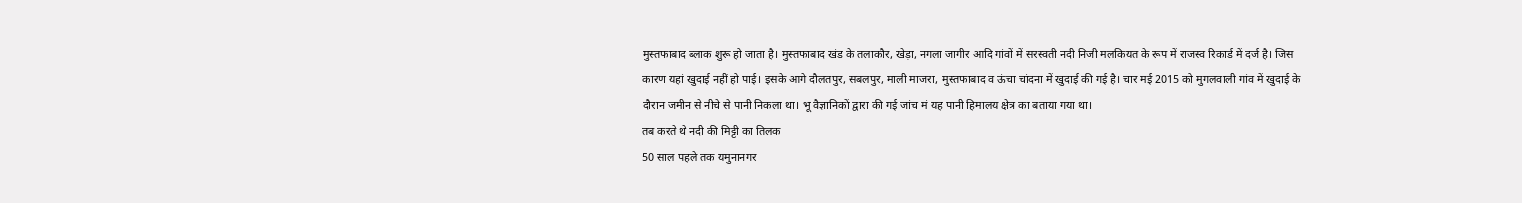मुस्तफाबाद ब्लाक शुरू हो जाता है। मुस्तफाबाद खंड के तलाकौर, खेड़ा, नगला जागीर आदि गांवों में सरस्वती नदी निजी मलकियत के रूप में राजस्व रिकार्ड में दर्ज है। जिस कारण यहां खुदाई नहीं हो पाई। इसके आगे दौलतपुर, सबलपुर, माली माजरा, मुस्तफाबाद व ऊंचा चांदना में खुदाई की गई है। चार मई 2015 को मुगलवाली गांव में खुदाई के दौरान जमीन से नीचे से पानी निकला था। भू वैज्ञानिकों द्वारा की गई जांच मं यह पानी हिमालय क्षेत्र का बताया गया था।
तब करते थे नदी की मिट्टी का तिलक
50 साल पहले तक यमुनानगर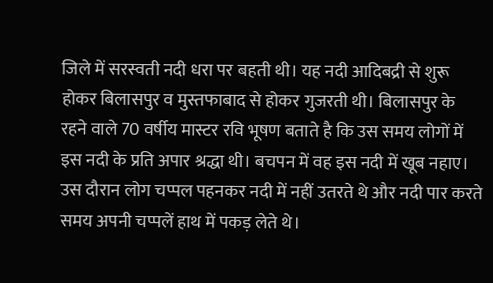जिले में सरस्वती नदी धरा पर बहती थी। यह नदी आदिबद्री से शुरू होकर बिलासपुर व मुस्तफाबाद से होकर गुजरती थी। बिलासपुर के रहने वाले 70 वर्षीय मास्टर रवि भूषण बताते है कि उस समय लोगों में इस नदी के प्रति अपार श्रद्धा थी। बचपन में वह इस नदी में खूब नहाए। उस दौरान लोग चप्पल पहनकर नदी में नहीं उतरते थे और नदी पार करते समय अपनी चप्पलें हाथ में पकड़ लेते थे।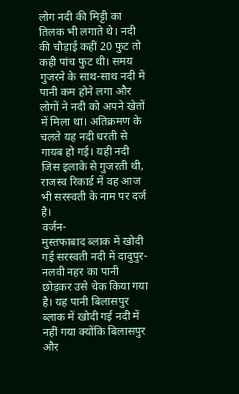लोग नदी की मिट्टी का तिलक भी लगाते थे। नदी की चौड़ाई कहीं 20 फुट तो कही पांच फुट थी। समय गुजरने के साथ-साथ नदी में पानी कम होने लगा और लोगों ने नदी को अपने खेतों में मिला था। अतिक्रमण के चलते यह नदी धरती से गायब हो गई। यही नदी जिस इलाके से गुजरती थी, राजस्व रिकार्ड में वह आज भी सरस्वती के नाम पर दर्ज है।
वर्जन-
मुस्तफाबाद ब्लाक में खोदी गई सरस्वती नदी में दादुपुर-नलवी नहर का पानी छोड़कर उसे चेक किया गया है। यह पानी बिलासपुर ब्लाक में खोदी गई नदी में नहीं गया क्योंकि बिलासपुर और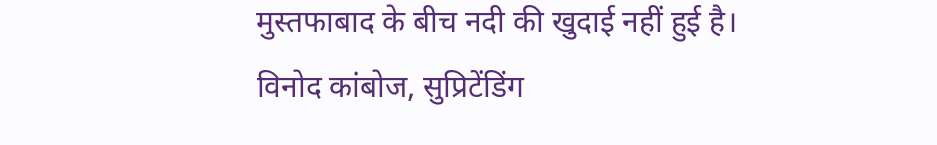मुस्तफाबाद के बीच नदी की खुदाई नहीं हुई है।
विनोद कांबोज, सुप्रिटेंडिंग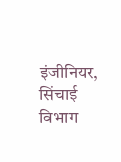इंजीनियर, सिंचाई विभाग